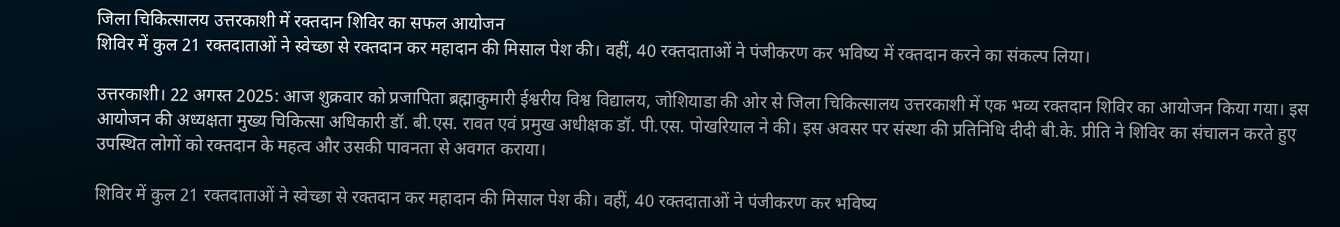जिला चिकित्सालय उत्तरकाशी में रक्तदान शिविर का सफल आयोजन
शिविर में कुल 21 रक्तदाताओं ने स्वेच्छा से रक्तदान कर महादान की मिसाल पेश की। वहीं, 40 रक्तदाताओं ने पंजीकरण कर भविष्य में रक्तदान करने का संकल्प लिया।

उत्तरकाशी। 22 अगस्त 2025: आज शुक्रवार को प्रजापिता ब्रह्माकुमारी ईश्वरीय विश्व विद्यालय, जोशियाडा की ओर से जिला चिकित्सालय उत्तरकाशी में एक भव्य रक्तदान शिविर का आयोजन किया गया। इस आयोजन की अध्यक्षता मुख्य चिकित्सा अधिकारी डॉ. बी.एस. रावत एवं प्रमुख अधीक्षक डॉ. पी.एस. पोखरियाल ने की। इस अवसर पर संस्था की प्रतिनिधि दीदी बी.के. प्रीति ने शिविर का संचालन करते हुए उपस्थित लोगों को रक्तदान के महत्व और उसकी पावनता से अवगत कराया।

शिविर में कुल 21 रक्तदाताओं ने स्वेच्छा से रक्तदान कर महादान की मिसाल पेश की। वहीं, 40 रक्तदाताओं ने पंजीकरण कर भविष्य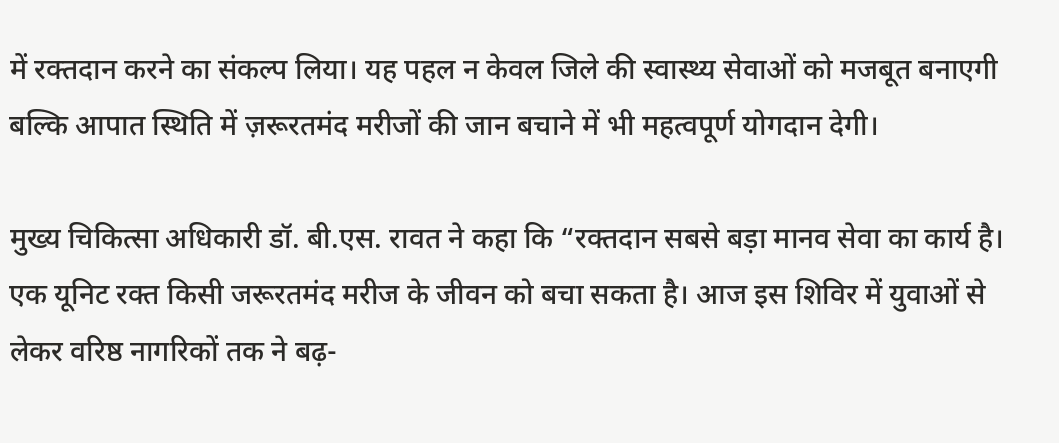में रक्तदान करने का संकल्प लिया। यह पहल न केवल जिले की स्वास्थ्य सेवाओं को मजबूत बनाएगी बल्कि आपात स्थिति में ज़रूरतमंद मरीजों की जान बचाने में भी महत्वपूर्ण योगदान देगी।

मुख्य चिकित्सा अधिकारी डॉ. बी.एस. रावत ने कहा कि “रक्तदान सबसे बड़ा मानव सेवा का कार्य है। एक यूनिट रक्त किसी जरूरतमंद मरीज के जीवन को बचा सकता है। आज इस शिविर में युवाओं से लेकर वरिष्ठ नागरिकों तक ने बढ़-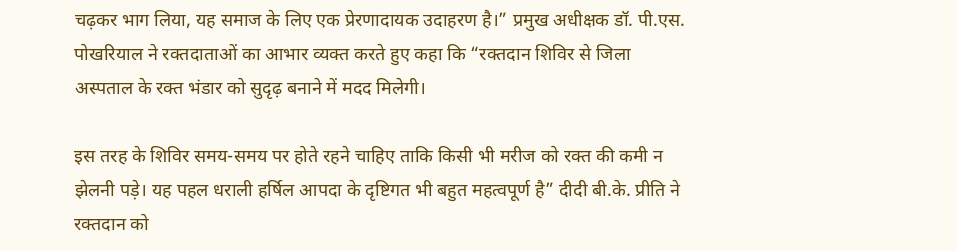चढ़कर भाग लिया, यह समाज के लिए एक प्रेरणादायक उदाहरण है।” प्रमुख अधीक्षक डॉ. पी.एस. पोखरियाल ने रक्तदाताओं का आभार व्यक्त करते हुए कहा कि “रक्तदान शिविर से जिला अस्पताल के रक्त भंडार को सुदृढ़ बनाने में मदद मिलेगी।

इस तरह के शिविर समय-समय पर होते रहने चाहिए ताकि किसी भी मरीज को रक्त की कमी न झेलनी पड़े। यह पहल धराली हर्षिल आपदा के दृष्टिगत भी बहुत महत्वपूर्ण है” दीदी बी.के. प्रीति ने रक्तदान को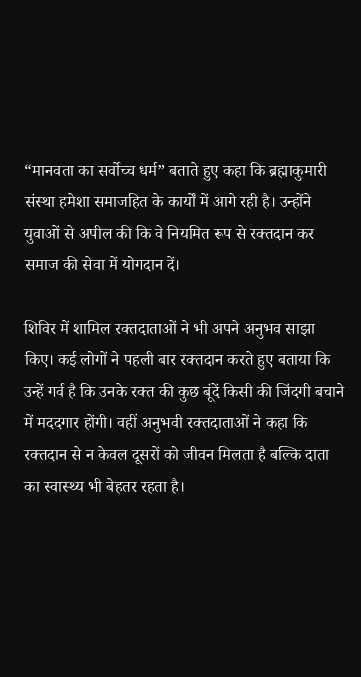“मानवता का सर्वोच्च धर्म” बताते हुए कहा कि ब्रह्माकुमारी संस्था हमेशा समाजहित के कार्यों में आगे रही है। उन्होंने युवाओं से अपील की कि वे नियमित रूप से रक्तदान कर समाज की सेवा में योगदान दें।

शिविर में शामिल रक्तदाताओं ने भी अपने अनुभव साझा किए। कई लोगों ने पहली बार रक्तदान करते हुए बताया कि उन्हें गर्व है कि उनके रक्त की कुछ बूंदें किसी की जिंदगी बचाने में मददगार होंगी। वहीं अनुभवी रक्तदाताओं ने कहा कि रक्तदान से न केवल दूसरों को जीवन मिलता है बल्कि दाता का स्वास्थ्य भी बेहतर रहता है।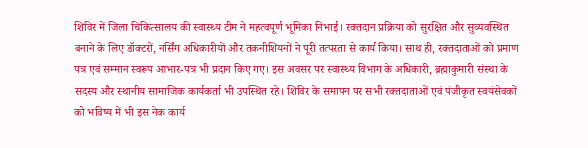शिविर में जिला चिकित्सालय की स्वास्थ्य टीम ने महत्वपूर्ण भूमिका निभाई। रक्तदान प्रक्रिया को सुरक्षित और सुव्यवस्थित बनाने के लिए डॉक्टरों, नर्सिंग अधिकारीयों और तकनीशियनों ने पूरी तत्परता से कार्य किया। साथ ही, रक्तदाताओं को प्रमाण पत्र एवं सम्मान स्वरूप आभार-पत्र भी प्रदान किए गए। इस अवसर पर स्वास्थ्य विभाग के अधिकारी, ब्रह्माकुमारी संस्था के सदस्य और स्थानीय सामाजिक कार्यकर्ता भी उपस्थित रहे। शिविर के समापन पर सभी रक्तदाताओं एवं पंजीकृत स्वयंसेवकों को भविष्य में भी इस नेक कार्य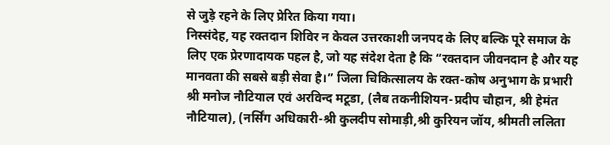से जुड़े रहने के लिए प्रेरित किया गया।
निस्संदेह, यह रक्तदान शिविर न केवल उत्तरकाशी जनपद के लिए बल्कि पूरे समाज के लिए एक प्रेरणादायक पहल है, जो यह संदेश देता है कि “रक्तदान जीवनदान है और यह मानवता की सबसे बड़ी सेवा है।” जिला चिकित्सालय के रक्त-कोष अनुभाग के प्रभारी श्री मनोज नौटियाल एवं अरविन्द मटूडा, (लैब तकनीशियन-प्रदीप चौहान, श्री हेमंत नौटियाल), (नर्सिंग अधिकारी-श्री कुलदीप सोमाड़ी,श्री कुरियन जॉय, श्रीमती ललिता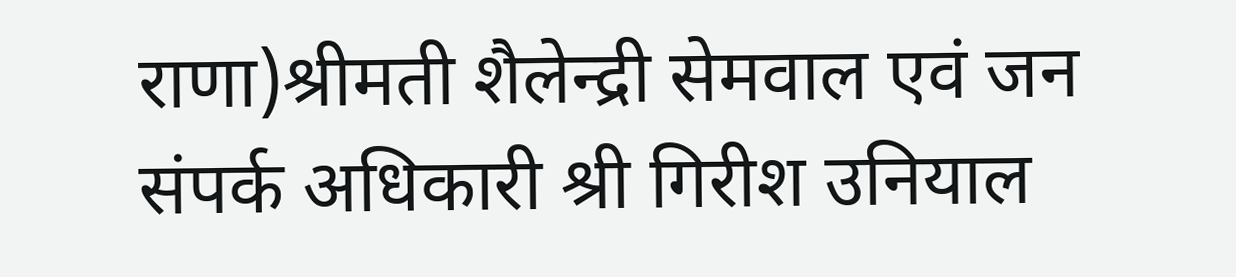राणा)श्रीमती शैलेन्द्री सेमवाल एवं जन संपर्क अधिकारी श्री गिरीश उनियाल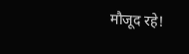मौजूद रहे!